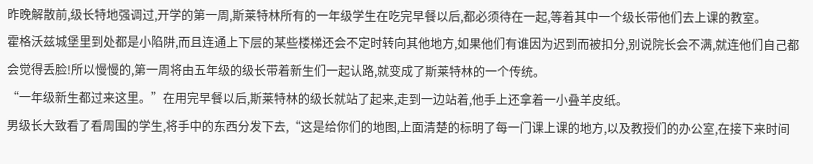昨晚解散前,级长特地强调过,开学的第一周,斯莱特林所有的一年级学生在吃完早餐以后,都必须待在一起,等着其中一个级长带他们去上课的教室。
霍格沃兹城堡里到处都是小陷阱,而且连通上下层的某些楼梯还会不定时转向其他地方,如果他们有谁因为迟到而被扣分,别说院长会不满,就连他们自己都会觉得丢脸!所以慢慢的,第一周将由五年级的级长带着新生们一起认路,就变成了斯莱特林的一个传统。
“一年级新生都过来这里。”在用完早餐以后,斯莱特林的级长就站了起来,走到一边站着,他手上还拿着一小叠羊皮纸。
男级长大致看了看周围的学生,将手中的东西分发下去,“这是给你们的地图,上面清楚的标明了每一门课上课的地方,以及教授们的办公室,在接下来时间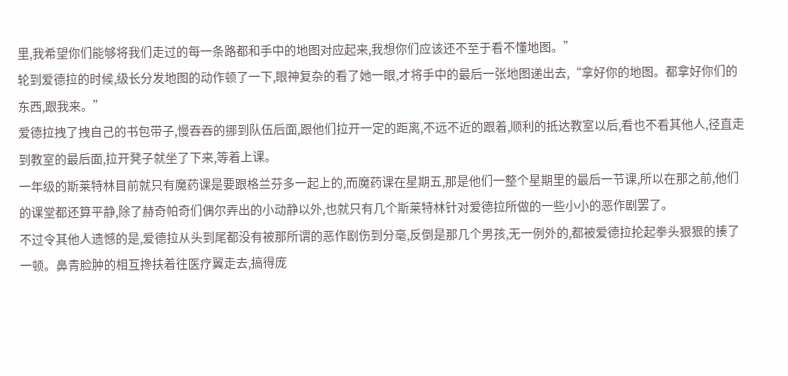里,我希望你们能够将我们走过的每一条路都和手中的地图对应起来,我想你们应该还不至于看不懂地图。”
轮到爱德拉的时候,级长分发地图的动作顿了一下,眼神复杂的看了她一眼,才将手中的最后一张地图递出去,“拿好你的地图。都拿好你们的东西,跟我来。”
爱德拉拽了拽自己的书包带子,慢吞吞的挪到队伍后面,跟他们拉开一定的距离,不远不近的跟着,顺利的抵达教室以后,看也不看其他人,径直走到教室的最后面,拉开凳子就坐了下来,等着上课。
一年级的斯莱特林目前就只有魔药课是要跟格兰芬多一起上的,而魔药课在星期五,那是他们一整个星期里的最后一节课,所以在那之前,他们的课堂都还算平静,除了赫奇帕奇们偶尔弄出的小动静以外,也就只有几个斯莱特林针对爱德拉所做的一些小小的恶作剧罢了。
不过令其他人遗憾的是,爱德拉从头到尾都没有被那所谓的恶作剧伤到分毫,反倒是那几个男孩,无一例外的,都被爱德拉抡起拳头狠狠的揍了一顿。鼻青脸肿的相互搀扶着往医疗翼走去,搞得庞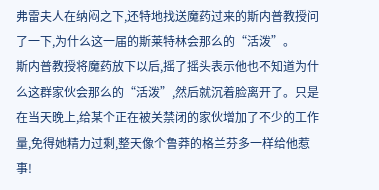弗雷夫人在纳闷之下,还特地找送魔药过来的斯内普教授问了一下,为什么这一届的斯莱特林会那么的“活泼”。
斯内普教授将魔药放下以后,摇了摇头表示他也不知道为什么这群家伙会那么的“活泼”,然后就沉着脸离开了。只是在当天晚上,给某个正在被关禁闭的家伙增加了不少的工作量,免得她精力过剩,整天像个鲁莽的格兰芬多一样给他惹事!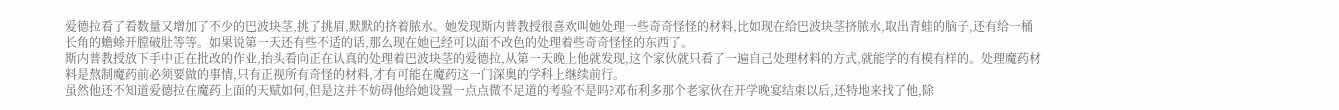爱德拉看了看数量又增加了不少的巴波块茎,挑了挑眉,默默的挤着脓水。她发现斯内普教授很喜欢叫她处理一些奇奇怪怪的材料,比如现在给巴波块茎挤脓水,取出青蛙的脑子,还有给一桶长角的蟾蜍开膛破肚等等。如果说第一天还有些不适的话,那么现在她已经可以面不改色的处理着些奇奇怪怪的东西了。
斯内普教授放下手中正在批改的作业,抬头看向正在认真的处理着巴波块茎的爱德拉,从第一天晚上他就发现,这个家伙就只看了一遍自己处理材料的方式,就能学的有模有样的。处理魔药材料是熬制魔药前必须要做的事情,只有正视所有奇怪的材料,才有可能在魔药这一门深奥的学科上继续前行。
虽然他还不知道爱德拉在魔药上面的天赋如何,但是这并不妨碍他给她设置一点点微不足道的考验不是吗?邓布利多那个老家伙在开学晚宴结束以后,还特地来找了他,除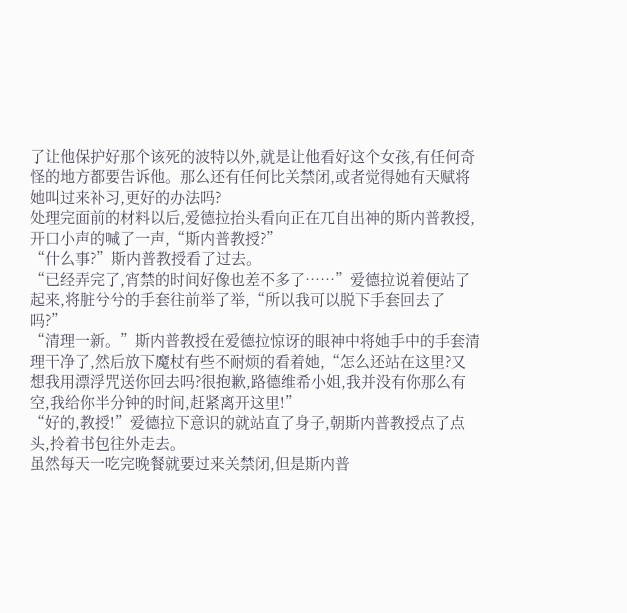了让他保护好那个该死的波特以外,就是让他看好这个女孩,有任何奇怪的地方都要告诉他。那么还有任何比关禁闭,或者觉得她有天赋将她叫过来补习,更好的办法吗?
处理完面前的材料以后,爱德拉抬头看向正在兀自出神的斯内普教授,开口小声的喊了一声,“斯内普教授?”
“什么事?”斯内普教授看了过去。
“已经弄完了,宵禁的时间好像也差不多了……”爱德拉说着便站了起来,将脏兮兮的手套往前举了举,“所以我可以脱下手套回去了吗?”
“清理一新。”斯内普教授在爱德拉惊讶的眼神中将她手中的手套清理干净了,然后放下魔杖有些不耐烦的看着她,“怎么还站在这里?又想我用漂浮咒送你回去吗?很抱歉,路德维希小姐,我并没有你那么有空,我给你半分钟的时间,赶紧离开这里!”
“好的,教授!”爱德拉下意识的就站直了身子,朝斯内普教授点了点头,拎着书包往外走去。
虽然每天一吃完晚餐就要过来关禁闭,但是斯内普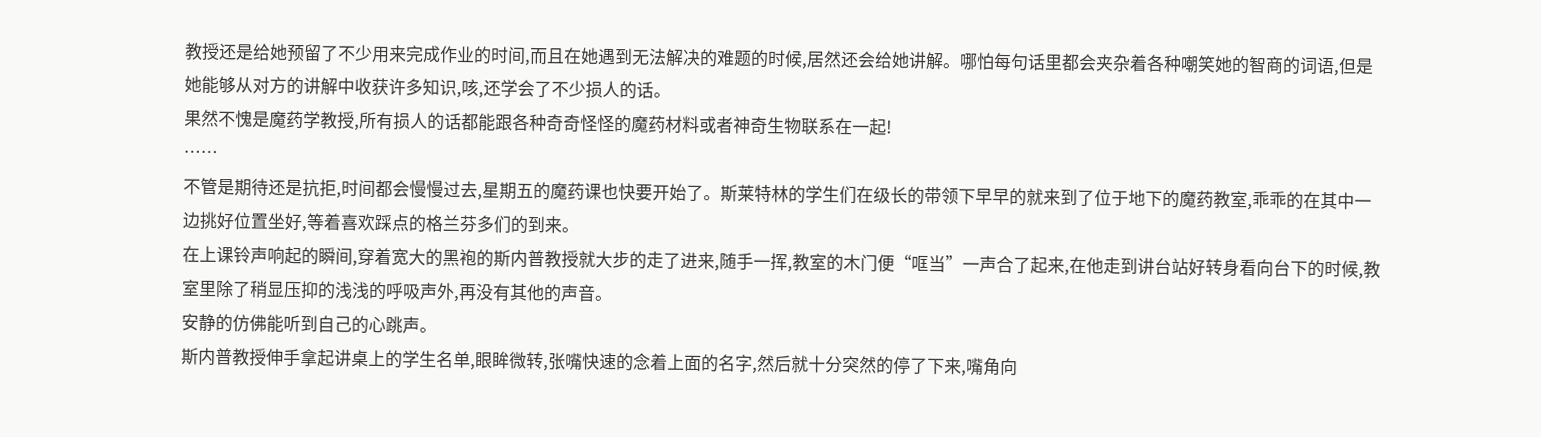教授还是给她预留了不少用来完成作业的时间,而且在她遇到无法解决的难题的时候,居然还会给她讲解。哪怕每句话里都会夹杂着各种嘲笑她的智商的词语,但是她能够从对方的讲解中收获许多知识,咳,还学会了不少损人的话。
果然不愧是魔药学教授,所有损人的话都能跟各种奇奇怪怪的魔药材料或者神奇生物联系在一起!
……
不管是期待还是抗拒,时间都会慢慢过去,星期五的魔药课也快要开始了。斯莱特林的学生们在级长的带领下早早的就来到了位于地下的魔药教室,乖乖的在其中一边挑好位置坐好,等着喜欢踩点的格兰芬多们的到来。
在上课铃声响起的瞬间,穿着宽大的黑袍的斯内普教授就大步的走了进来,随手一挥,教室的木门便“哐当”一声合了起来,在他走到讲台站好转身看向台下的时候,教室里除了稍显压抑的浅浅的呼吸声外,再没有其他的声音。
安静的仿佛能听到自己的心跳声。
斯内普教授伸手拿起讲桌上的学生名单,眼眸微转,张嘴快速的念着上面的名字,然后就十分突然的停了下来,嘴角向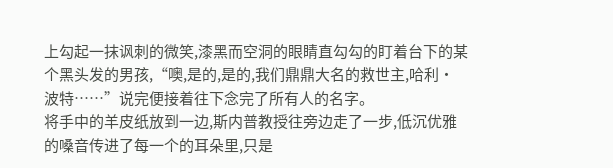上勾起一抹讽刺的微笑,漆黑而空洞的眼睛直勾勾的盯着台下的某个黑头发的男孩,“噢,是的,是的,我们鼎鼎大名的救世主,哈利·波特……”说完便接着往下念完了所有人的名字。
将手中的羊皮纸放到一边,斯内普教授往旁边走了一步,低沉优雅的嗓音传进了每一个的耳朵里,只是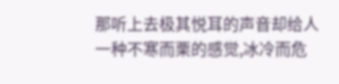那听上去极其悦耳的声音却给人一种不寒而栗的感觉,冰冷而危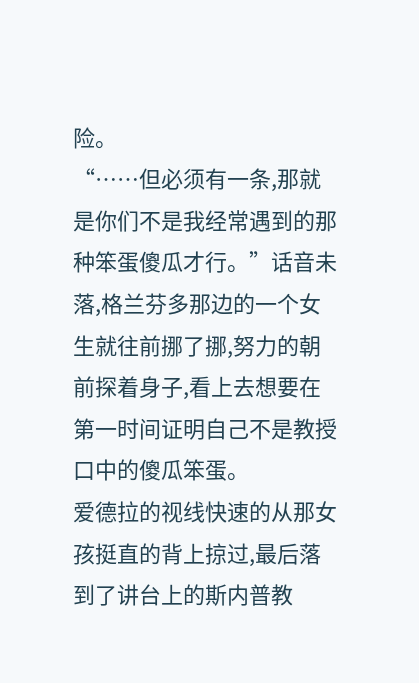险。
“……但必须有一条,那就是你们不是我经常遇到的那种笨蛋傻瓜才行。”话音未落,格兰芬多那边的一个女生就往前挪了挪,努力的朝前探着身子,看上去想要在第一时间证明自己不是教授口中的傻瓜笨蛋。
爱德拉的视线快速的从那女孩挺直的背上掠过,最后落到了讲台上的斯内普教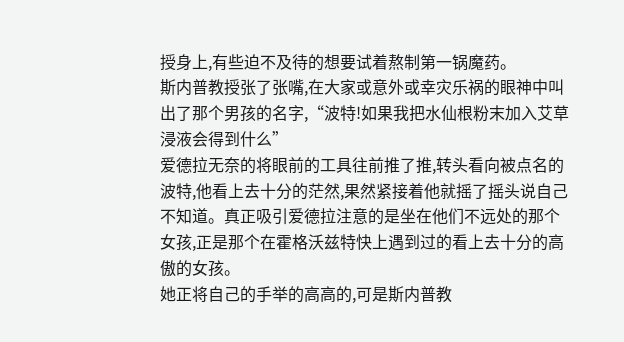授身上,有些迫不及待的想要试着熬制第一锅魔药。
斯内普教授张了张嘴,在大家或意外或幸灾乐祸的眼神中叫出了那个男孩的名字,“波特!如果我把水仙根粉末加入艾草浸液会得到什么”
爱德拉无奈的将眼前的工具往前推了推,转头看向被点名的波特,他看上去十分的茫然,果然紧接着他就摇了摇头说自己不知道。真正吸引爱德拉注意的是坐在他们不远处的那个女孩,正是那个在霍格沃兹特快上遇到过的看上去十分的高傲的女孩。
她正将自己的手举的高高的,可是斯内普教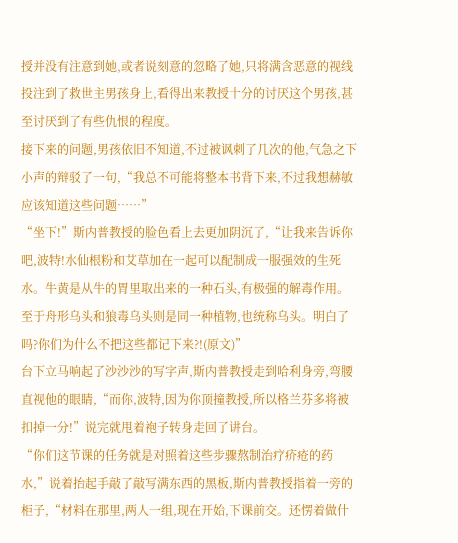授并没有注意到她,或者说刻意的忽略了她,只将满含恶意的视线投注到了救世主男孩身上,看得出来教授十分的讨厌这个男孩,甚至讨厌到了有些仇恨的程度。
接下来的问题,男孩依旧不知道,不过被讽刺了几次的他,气急之下小声的辩驳了一句,“我总不可能将整本书背下来,不过我想赫敏应该知道这些问题……”
“坐下!”斯内普教授的脸色看上去更加阴沉了,“让我来告诉你吧,波特!水仙根粉和艾草加在一起可以配制成一服强效的生死水。牛黄是从牛的胃里取出来的一种石头,有极强的解毒作用。至于舟形乌头和狼毒乌头则是同一种植物,也统称乌头。明白了吗?你们为什么不把这些都记下来?!(原文)”
台下立马响起了沙沙沙的写字声,斯内普教授走到哈利身旁,弯腰直视他的眼睛,“而你,波特,因为你顶撞教授,所以格兰芬多将被扣掉一分!”说完就甩着袍子转身走回了讲台。
“你们这节课的任务就是对照着这些步骤熬制治疗疥疮的药水,”说着抬起手敲了敲写满东西的黑板,斯内普教授指着一旁的柜子,“材料在那里,两人一组,现在开始,下课前交。还愣着做什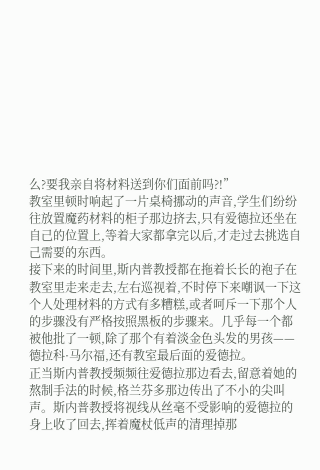么?要我亲自将材料送到你们面前吗?!”
教室里顿时响起了一片桌椅挪动的声音,学生们纷纷往放置魔药材料的柜子那边挤去,只有爱德拉还坐在自己的位置上,等着大家都拿完以后,才走过去挑选自己需要的东西。
接下来的时间里,斯内普教授都在拖着长长的袍子在教室里走来走去,左右巡视着,不时停下来嘲讽一下这个人处理材料的方式有多糟糕,或者呵斥一下那个人的步骤没有严格按照黑板的步骤来。几乎每一个都被他批了一顿,除了那个有着淡金色头发的男孩——德拉科·马尔福,还有教室最后面的爱德拉。
正当斯内普教授频频往爱德拉那边看去,留意着她的熬制手法的时候,格兰芬多那边传出了不小的尖叫声。斯内普教授将视线从丝毫不受影响的爱德拉的身上收了回去,挥着魔杖低声的清理掉那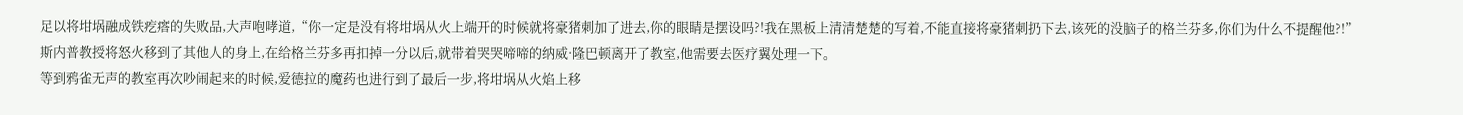足以将坩埚融成铁疙瘩的失败品,大声咆哮道,“你一定是没有将坩埚从火上端开的时候就将豪猪刺加了进去,你的眼睛是摆设吗?!我在黑板上清清楚楚的写着,不能直接将豪猪刺扔下去,该死的没脑子的格兰芬多,你们为什么不提醒他?!”
斯内普教授将怒火移到了其他人的身上,在给格兰芬多再扣掉一分以后,就带着哭哭啼啼的纳威·隆巴顿离开了教室,他需要去医疗翼处理一下。
等到鸦雀无声的教室再次吵闹起来的时候,爱德拉的魔药也进行到了最后一步,将坩埚从火焰上移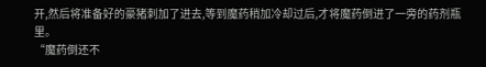开,然后将准备好的豪猪刺加了进去,等到魔药稍加冷却过后,才将魔药倒进了一旁的药剂瓶里。
“魔药倒还不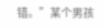错。”某个男孩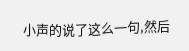小声的说了这么一句,然后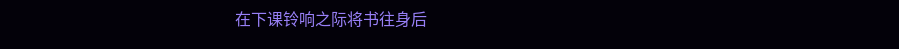在下课铃响之际将书往身后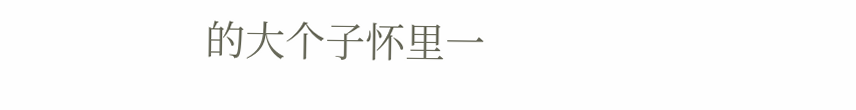的大个子怀里一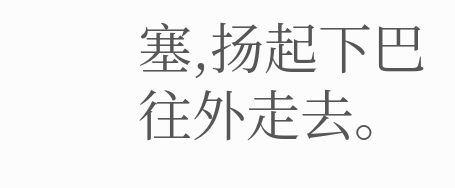塞,扬起下巴往外走去。